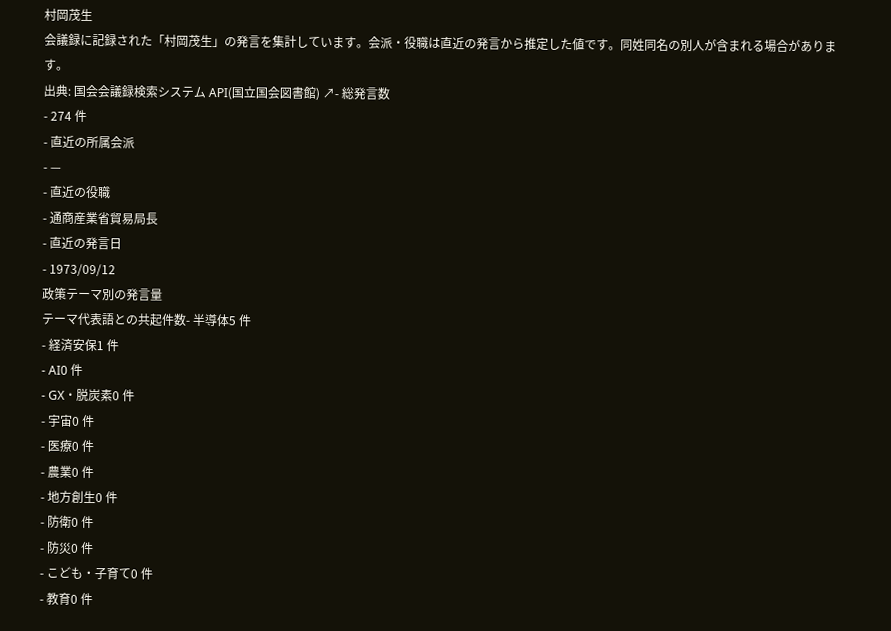村岡茂生
会議録に記録された「村岡茂生」の発言を集計しています。会派・役職は直近の発言から推定した値です。同姓同名の別人が含まれる場合があります。
出典: 国会会議録検索システム API(国立国会図書館) ↗- 総発言数
- 274 件
- 直近の所属会派
- —
- 直近の役職
- 通商産業省貿易局長
- 直近の発言日
- 1973/09/12
政策テーマ別の発言量
テーマ代表語との共起件数- 半導体5 件
- 経済安保1 件
- AI0 件
- GX・脱炭素0 件
- 宇宙0 件
- 医療0 件
- 農業0 件
- 地方創生0 件
- 防衛0 件
- 防災0 件
- こども・子育て0 件
- 教育0 件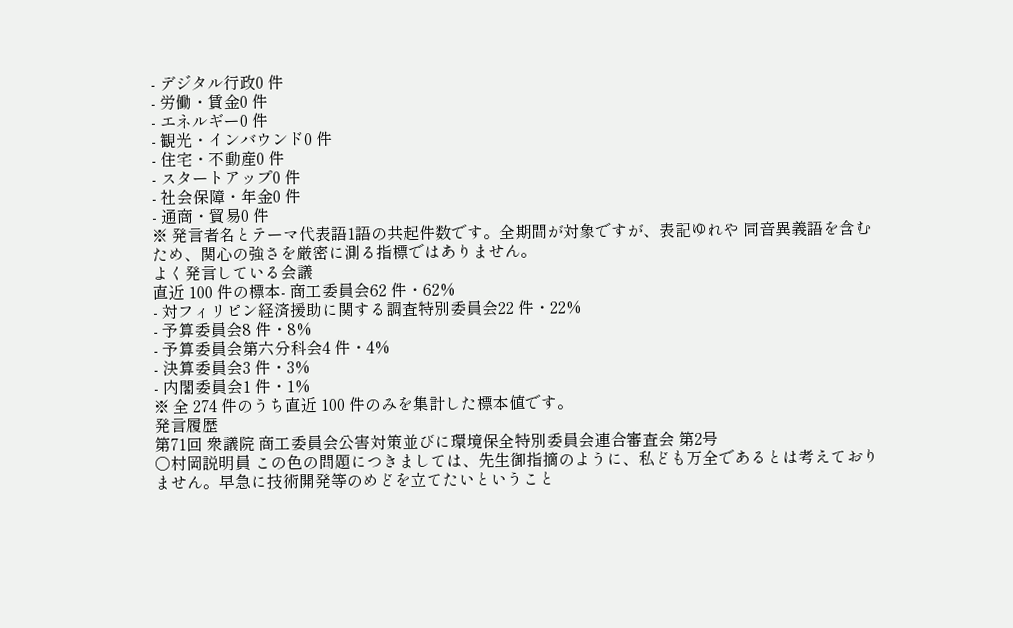- デジタル行政0 件
- 労働・賃金0 件
- エネルギー0 件
- 観光・インバウンド0 件
- 住宅・不動産0 件
- スタートアップ0 件
- 社会保障・年金0 件
- 通商・貿易0 件
※ 発言者名とテーマ代表語1語の共起件数です。全期間が対象ですが、表記ゆれや 同音異義語を含むため、関心の強さを厳密に測る指標ではありません。
よく発言している会議
直近 100 件の標本- 商工委員会62 件・62%
- 対フィリピン経済援助に関する調査特別委員会22 件・22%
- 予算委員会8 件・8%
- 予算委員会第六分科会4 件・4%
- 決算委員会3 件・3%
- 内閣委員会1 件・1%
※ 全 274 件のうち直近 100 件のみを集計した標本値です。
発言履歴
第71回 衆議院 商工委員会公害対策並びに環境保全特別委員会連合審査会 第2号
○村岡説明員 この色の問題につきましては、先生御指摘のように、私ども万全であるとは考えておりません。早急に技術開発等のめどを立てたいということ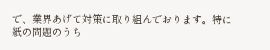で、業界あげて対策に取り組んでおります。特に紙の問題のうち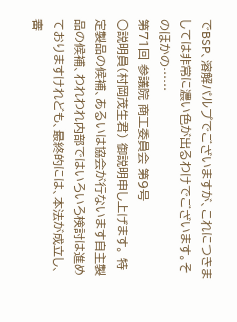でBSP、溶解パルプでございますが、これにつきましては非常に濃い色が出るわけでございます。そのほかの……
第71回 参議院 商工委員会 第9号
○説明員(村岡茂生君) 御説明申し上げます。 特定製品の候補、あるいは協会が行ないます自主製品の候補、われわれ内部ではいろいろ検討は進めておりますけれども、最終的には、本法が成立し、審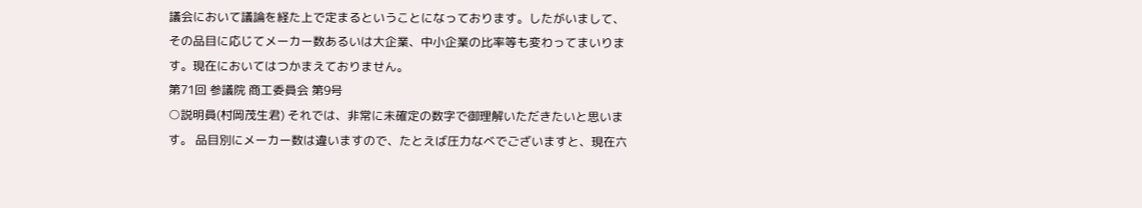議会において議論を経た上で定まるということになっております。したがいまして、その品目に応じてメーカー数あるいは大企業、中小企業の比率等も変わってまいります。現在においてはつかまえておりません。
第71回 参議院 商工委員会 第9号
○説明員(村岡茂生君) それでは、非常に未確定の数字で御理解いただきたいと思います。 品目別にメーカー数は違いますので、たとえば圧力なべでございますと、現在六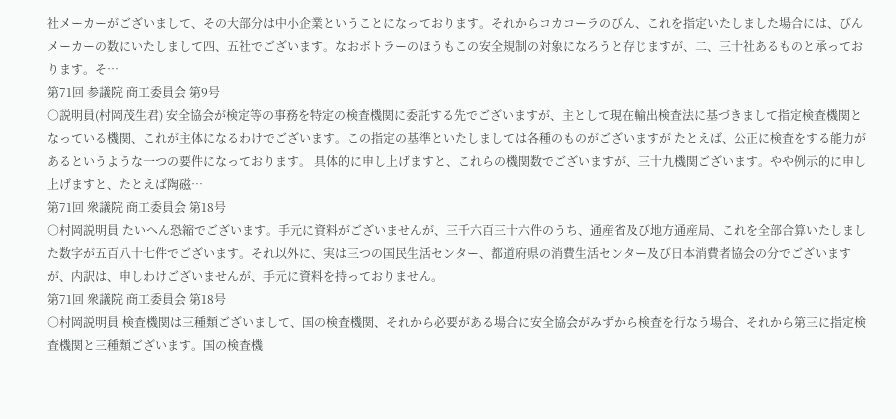社メーカーがございまして、その大部分は中小企業ということになっております。それからコカコーラのびん、これを指定いたしました場合には、びんメーカーの数にいたしまして四、五社でございます。なおボトラーのほうもこの安全規制の対象になろうと存じますが、二、三十社あるものと承っております。そ…
第71回 参議院 商工委員会 第9号
○説明員(村岡茂生君) 安全協会が検定等の事務を特定の検査機関に委託する先でございますが、主として現在輸出検査法に基づきまして指定検査機関となっている機関、これが主体になるわけでございます。この指定の基準といたしましては各種のものがございますが たとえば、公正に検査をする能力があるというような一つの要件になっております。 具体的に申し上げますと、これらの機関数でございますが、三十九機関ございます。やや例示的に申し上げますと、たとえば陶磁…
第71回 衆議院 商工委員会 第18号
○村岡説明員 たいへん恐縮でございます。手元に資料がございませんが、三千六百三十六件のうち、通産省及び地方通産局、これを全部合算いたしました数字が五百八十七件でございます。それ以外に、実は三つの国民生活センター、都道府県の消費生活センター及び日本消費者協会の分でございますが、内訳は、申しわけございませんが、手元に資料を持っておりません。
第71回 衆議院 商工委員会 第18号
○村岡説明員 検査機関は三種類ございまして、国の検査機関、それから必要がある場合に安全協会がみずから検査を行なう場合、それから第三に指定検査機関と三種類ございます。国の検査機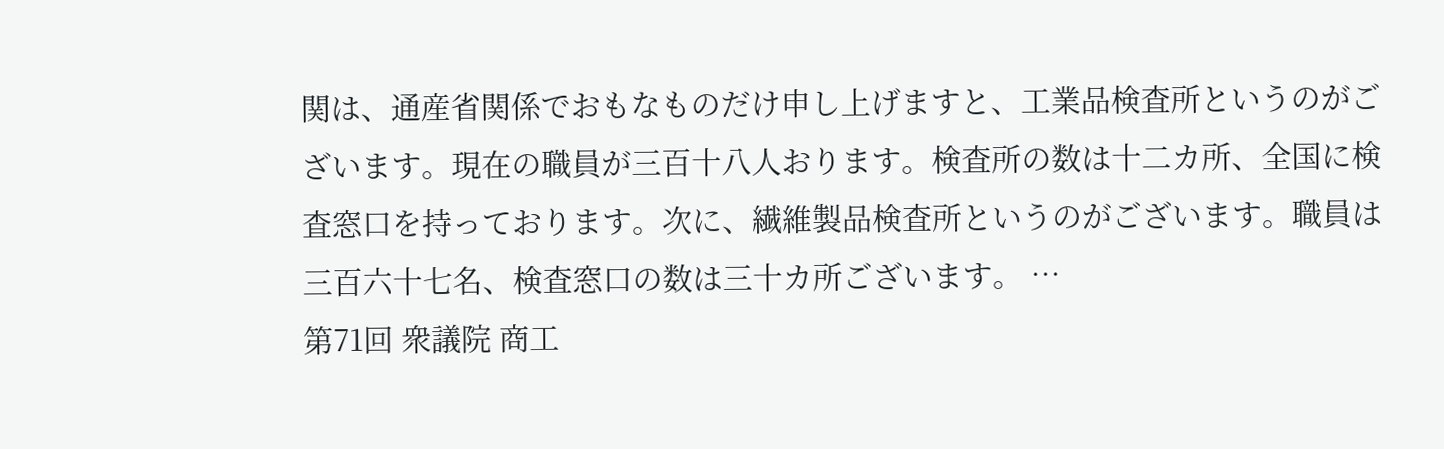関は、通産省関係でおもなものだけ申し上げますと、工業品検査所というのがございます。現在の職員が三百十八人おります。検査所の数は十二カ所、全国に検査窓口を持っております。次に、繊維製品検査所というのがございます。職員は三百六十七名、検査窓口の数は三十カ所ございます。 …
第71回 衆議院 商工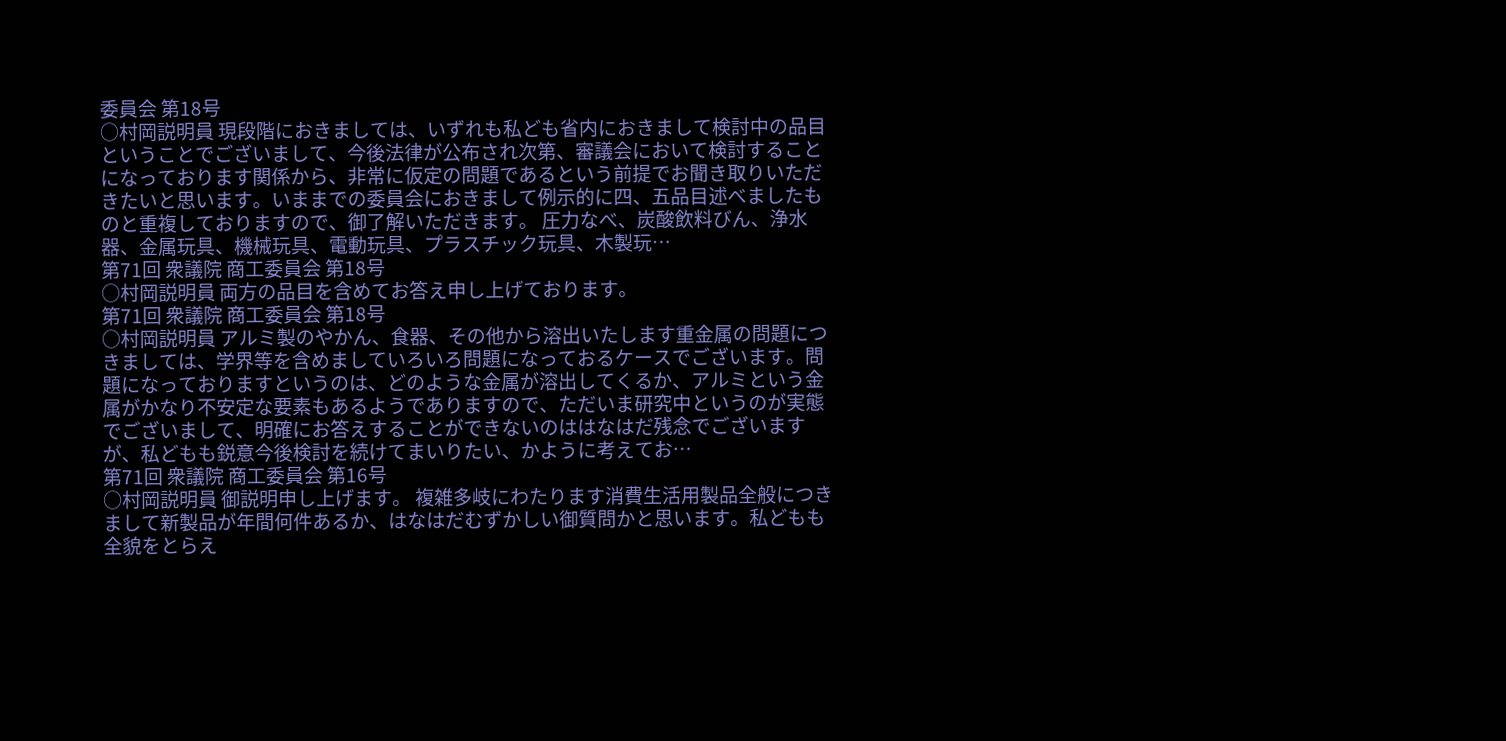委員会 第18号
○村岡説明員 現段階におきましては、いずれも私ども省内におきまして検討中の品目ということでございまして、今後法律が公布され次第、審議会において検討することになっております関係から、非常に仮定の問題であるという前提でお聞き取りいただきたいと思います。いままでの委員会におきまして例示的に四、五品目述べましたものと重複しておりますので、御了解いただきます。 圧力なべ、炭酸飲料びん、浄水器、金属玩具、機械玩具、電動玩具、プラスチック玩具、木製玩…
第71回 衆議院 商工委員会 第18号
○村岡説明員 両方の品目を含めてお答え申し上げております。
第71回 衆議院 商工委員会 第18号
○村岡説明員 アルミ製のやかん、食器、その他から溶出いたします重金属の問題につきましては、学界等を含めましていろいろ問題になっておるケースでございます。問題になっておりますというのは、どのような金属が溶出してくるか、アルミという金属がかなり不安定な要素もあるようでありますので、ただいま研究中というのが実態でございまして、明確にお答えすることができないのははなはだ残念でございますが、私どもも鋭意今後検討を続けてまいりたい、かように考えてお…
第71回 衆議院 商工委員会 第16号
○村岡説明員 御説明申し上げます。 複雑多岐にわたります消費生活用製品全般につきまして新製品が年間何件あるか、はなはだむずかしい御質問かと思います。私どもも全貌をとらえ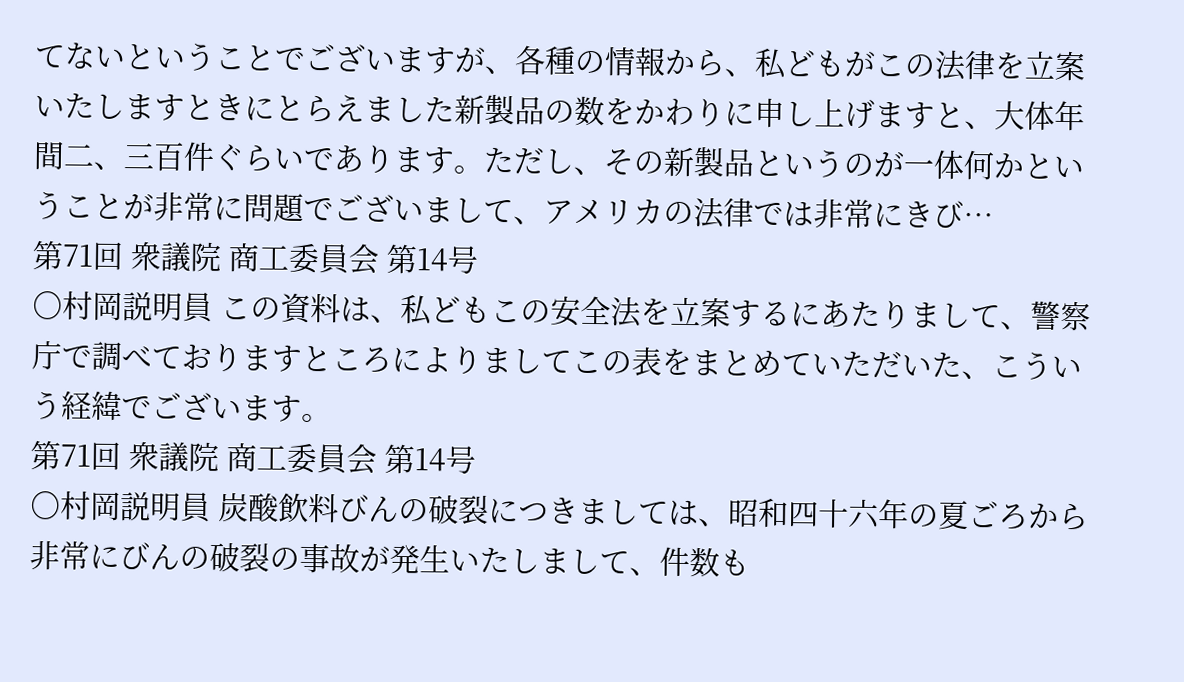てないということでございますが、各種の情報から、私どもがこの法律を立案いたしますときにとらえました新製品の数をかわりに申し上げますと、大体年間二、三百件ぐらいであります。ただし、その新製品というのが一体何かということが非常に問題でございまして、アメリカの法律では非常にきび…
第71回 衆議院 商工委員会 第14号
○村岡説明員 この資料は、私どもこの安全法を立案するにあたりまして、警察庁で調べておりますところによりましてこの表をまとめていただいた、こういう経緯でございます。
第71回 衆議院 商工委員会 第14号
○村岡説明員 炭酸飲料びんの破裂につきましては、昭和四十六年の夏ごろから非常にびんの破裂の事故が発生いたしまして、件数も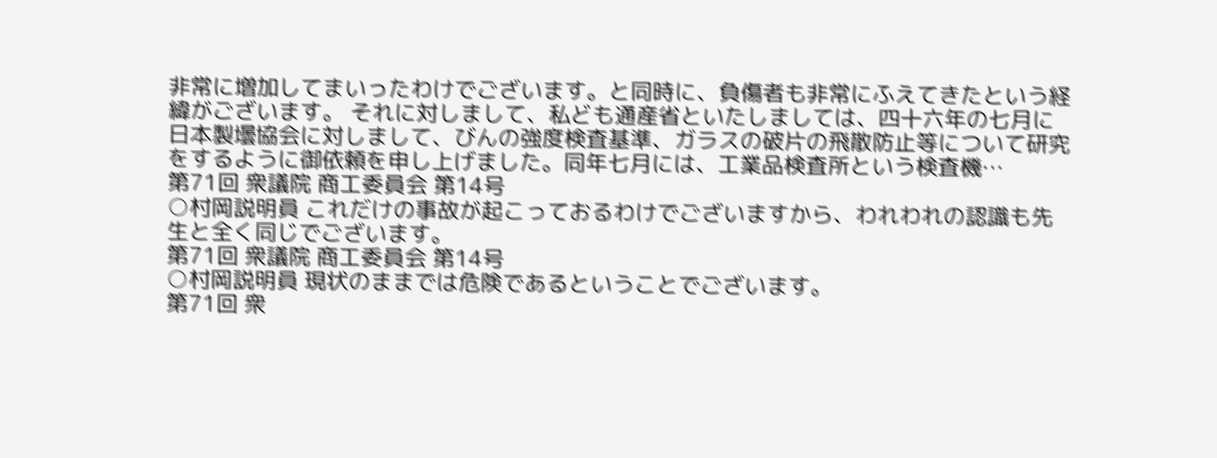非常に増加してまいったわけでございます。と同時に、負傷者も非常にふえてきたという経緯がございます。 それに対しまして、私ども通産省といたしましては、四十六年の七月に日本製壜協会に対しまして、びんの強度検査基準、ガラスの破片の飛散防止等について研究をするように御依頼を申し上げました。同年七月には、工業品検査所という検査機…
第71回 衆議院 商工委員会 第14号
○村岡説明員 これだけの事故が起こっておるわけでございますから、われわれの認識も先生と全く同じでございます。
第71回 衆議院 商工委員会 第14号
○村岡説明員 現状のままでは危険であるということでございます。
第71回 衆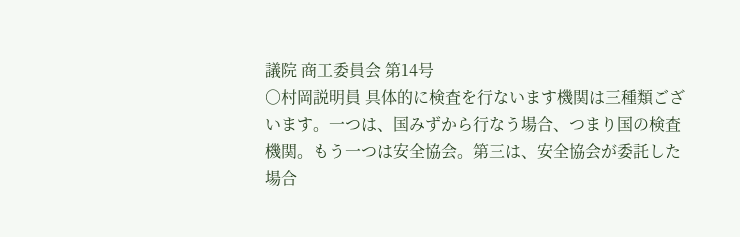議院 商工委員会 第14号
○村岡説明員 具体的に検査を行ないます機関は三種類ございます。一つは、国みずから行なう場合、つまり国の検査機関。もう一つは安全協会。第三は、安全協会が委託した場合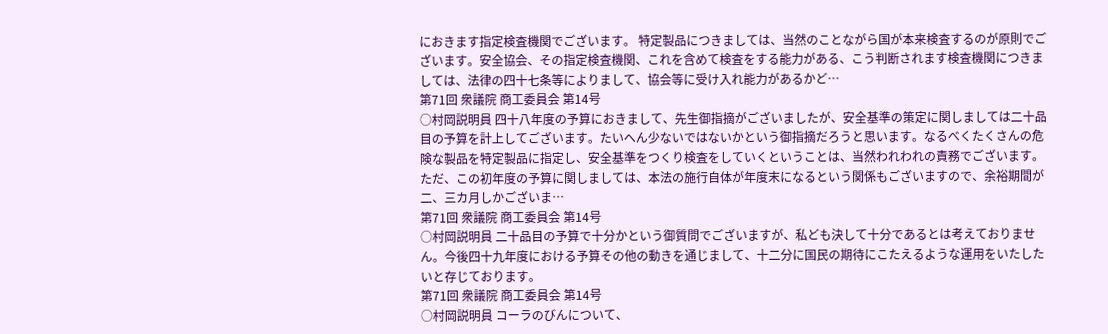におきます指定検査機関でございます。 特定製品につきましては、当然のことながら国が本来検査するのが原則でございます。安全協会、その指定検査機関、これを含めて検査をする能力がある、こう判断されます検査機関につきましては、法律の四十七条等によりまして、協会等に受け入れ能力があるかど…
第71回 衆議院 商工委員会 第14号
○村岡説明員 四十八年度の予算におきまして、先生御指摘がございましたが、安全基準の策定に関しましては二十品目の予算を計上してございます。たいへん少ないではないかという御指摘だろうと思います。なるべくたくさんの危険な製品を特定製品に指定し、安全基準をつくり検査をしていくということは、当然われわれの責務でございます。ただ、この初年度の予算に関しましては、本法の施行自体が年度末になるという関係もございますので、余裕期間が二、三カ月しかございま…
第71回 衆議院 商工委員会 第14号
○村岡説明員 二十品目の予算で十分かという御質問でございますが、私ども決して十分であるとは考えておりません。今後四十九年度における予算その他の動きを通じまして、十二分に国民の期待にこたえるような運用をいたしたいと存じております。
第71回 衆議院 商工委員会 第14号
○村岡説明員 コーラのびんについて、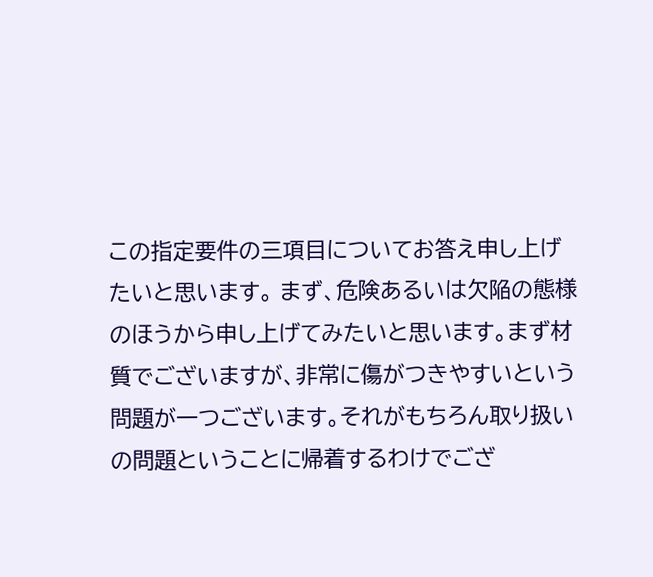この指定要件の三項目についてお答え申し上げたいと思います。 まず、危険あるいは欠陥の態様のほうから申し上げてみたいと思います。まず材質でございますが、非常に傷がつきやすいという問題が一つございます。それがもちろん取り扱いの問題ということに帰着するわけでござ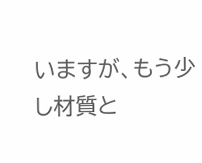いますが、もう少し材質と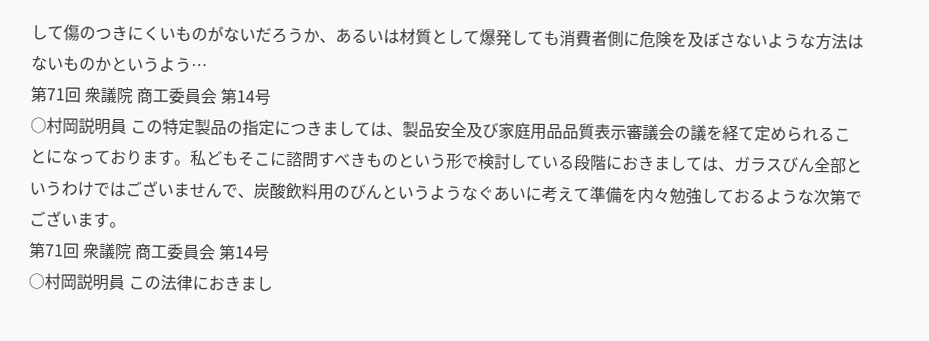して傷のつきにくいものがないだろうか、あるいは材質として爆発しても消費者側に危険を及ぼさないような方法はないものかというよう…
第71回 衆議院 商工委員会 第14号
○村岡説明員 この特定製品の指定につきましては、製品安全及び家庭用品品質表示審議会の議を経て定められることになっております。私どもそこに諮問すべきものという形で検討している段階におきましては、ガラスびん全部というわけではございませんで、炭酸飲料用のびんというようなぐあいに考えて準備を内々勉強しておるような次第でございます。
第71回 衆議院 商工委員会 第14号
○村岡説明員 この法律におきまし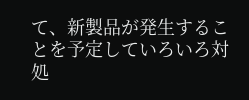て、新製品が発生することを予定していろいろ対処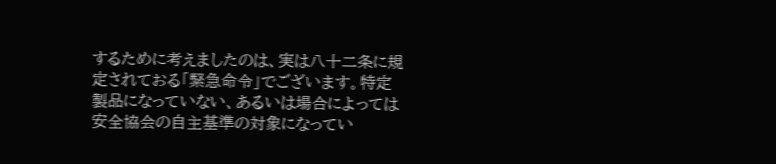するために考えましたのは、実は八十二条に規定されておる「緊急命令」でございます。特定製品になっていない、あるいは場合によっては安全協会の自主基準の対象になってい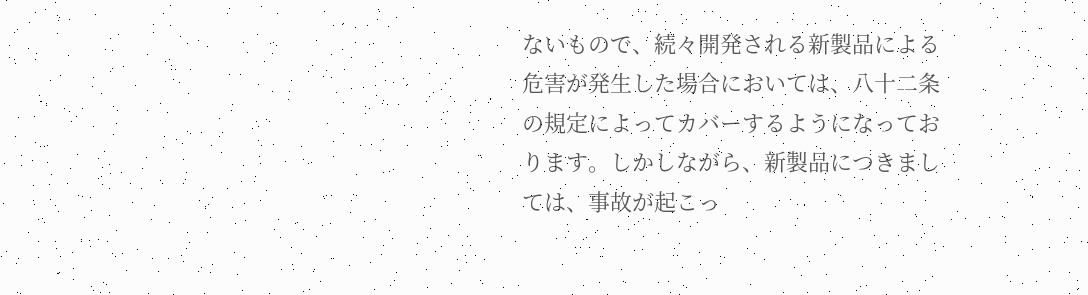ないもので、続々開発される新製品による危害が発生した場合においては、八十二条の規定によってカバーするようになっております。しかしながら、新製品につきましては、事故が起こっ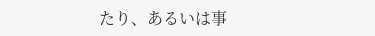たり、あるいは事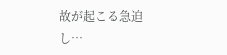故が起こる急迫し…